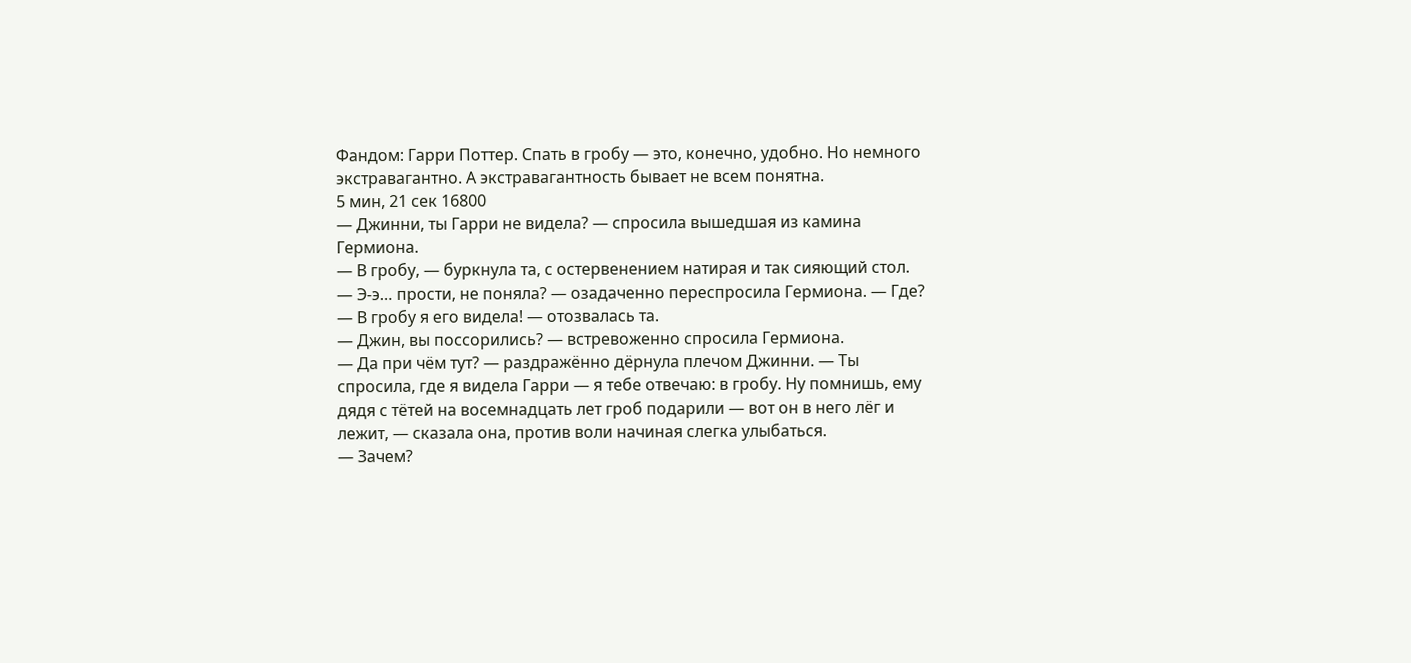Фандом: Гарри Поттер. Спать в гробу — это, конечно, удобно. Но немного экстравагантно. А экстравагантность бывает не всем понятна.
5 мин, 21 сек 16800
— Джинни, ты Гарри не видела? — спросила вышедшая из камина Гермиона.
— В гробу, — буркнула та, с остервенением натирая и так сияющий стол.
— Э-э… прости, не поняла? — озадаченно переспросила Гермиона. — Где?
— В гробу я его видела! — отозвалась та.
— Джин, вы поссорились? — встревоженно спросила Гермиона.
— Да при чём тут? — раздражённо дёрнула плечом Джинни. — Ты спросила, где я видела Гарри — я тебе отвечаю: в гробу. Ну помнишь, ему дядя с тётей на восемнадцать лет гроб подарили — вот он в него лёг и лежит, — сказала она, против воли начиная слегка улыбаться.
— Зачем?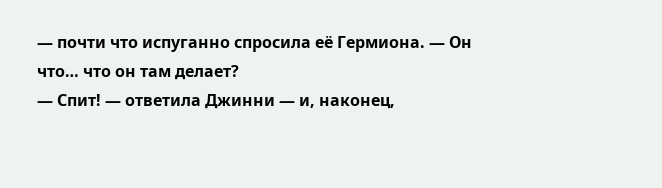— почти что испуганно спросила её Гермиона. — Он что… что он там делает?
— Спит! — ответила Джинни — и, наконец,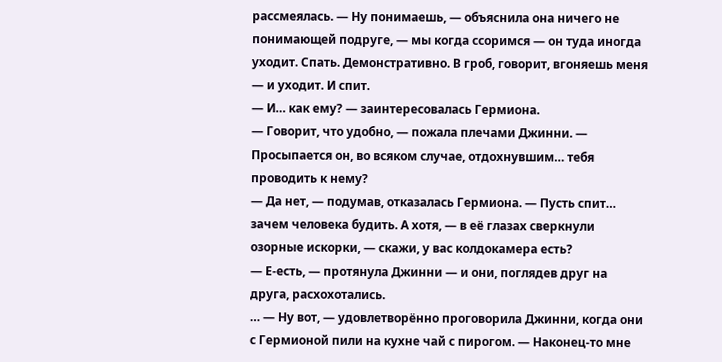рассмеялась. — Ну понимаешь, — объяснила она ничего не понимающей подруге, — мы когда ссоримся — он туда иногда уходит. Спать. Демонстративно. В гроб, говорит, вгоняешь меня — и уходит. И спит.
— И… как ему? — заинтересовалась Гермиона.
— Говорит, что удобно, — пожала плечами Джинни. — Просыпается он, во всяком случае, отдохнувшим… тебя проводить к нему?
— Да нет, — подумав, отказалась Гермиона. — Пусть спит… зачем человека будить. А хотя, — в её глазах сверкнули озорные искорки, — скажи, у вас колдокамера есть?
— Е-есть, — протянула Джинни — и они, поглядев друг на друга, расхохотались.
… — Ну вот, — удовлетворённо проговорила Джинни, когда они с Гермионой пили на кухне чай с пирогом. — Наконец-то мне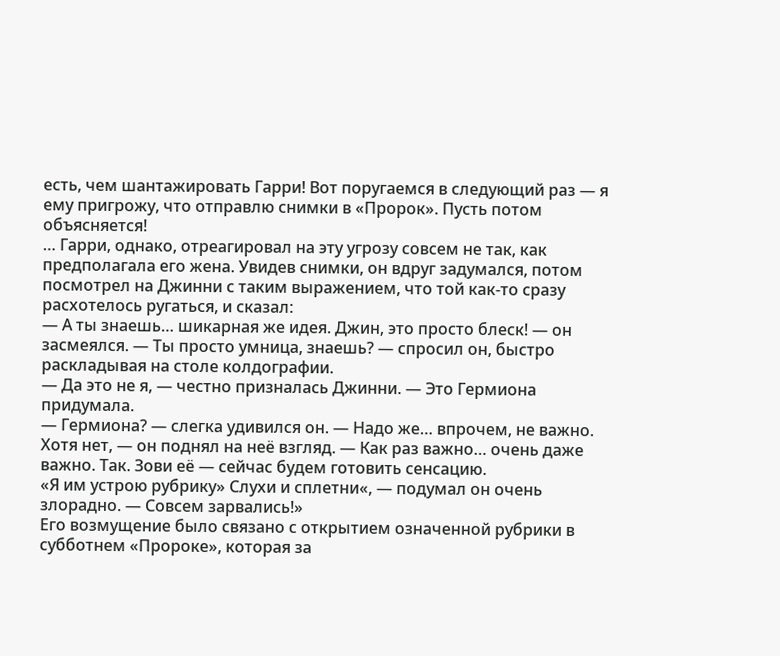есть, чем шантажировать Гарри! Вот поругаемся в следующий раз — я ему пригрожу, что отправлю снимки в «Пророк». Пусть потом объясняется!
… Гарри, однако, отреагировал на эту угрозу совсем не так, как предполагала его жена. Увидев снимки, он вдруг задумался, потом посмотрел на Джинни с таким выражением, что той как-то сразу расхотелось ругаться, и сказал:
— А ты знаешь… шикарная же идея. Джин, это просто блеск! — он засмеялся. — Ты просто умница, знаешь? — спросил он, быстро раскладывая на столе колдографии.
— Да это не я, — честно призналась Джинни. — Это Гермиона придумала.
— Гермиона? — слегка удивился он. — Надо же… впрочем, не важно. Хотя нет, — он поднял на неё взгляд. — Как раз важно… очень даже важно. Так. Зови её — сейчас будем готовить сенсацию.
«Я им устрою рубрику» Слухи и сплетни«, — подумал он очень злорадно. — Совсем зарвались!»
Его возмущение было связано с открытием означенной рубрики в субботнем «Пророке», которая за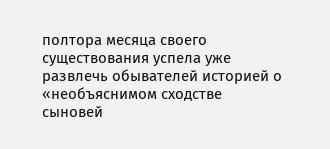полтора месяца своего существования успела уже развлечь обывателей историей о «необъяснимом сходстве сыновей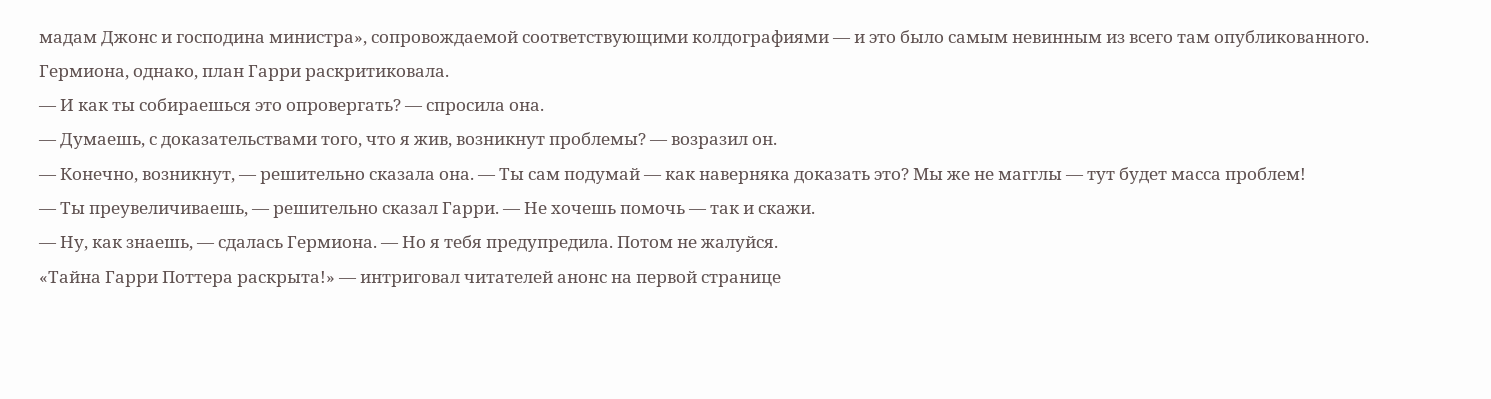мадам Джонс и господина министра», сопровождаемой соответствующими колдографиями — и это было самым невинным из всего там опубликованного.
Гермиона, однако, план Гарри раскритиковала.
— И как ты собираешься это опровергать? — спросила она.
— Думаешь, с доказательствами того, что я жив, возникнут проблемы? — возразил он.
— Конечно, возникнут, — решительно сказала она. — Ты сам подумай — как наверняка доказать это? Мы же не магглы — тут будет масса проблем!
— Ты преувеличиваешь, — решительно сказал Гарри. — Не хочешь помочь — так и скажи.
— Ну, как знаешь, — сдалась Гермиона. — Но я тебя предупредила. Потом не жалуйся.
«Тайна Гарри Поттера раскрыта!» — интриговал читателей анонс на первой странице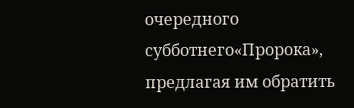очередного субботнего«Пророка», предлагая им обратить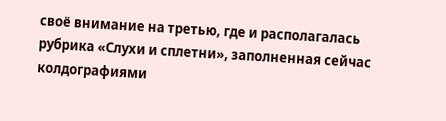своё внимание на третью, где и располагалась рубрика «Слухи и сплетни», заполненная сейчас колдографиями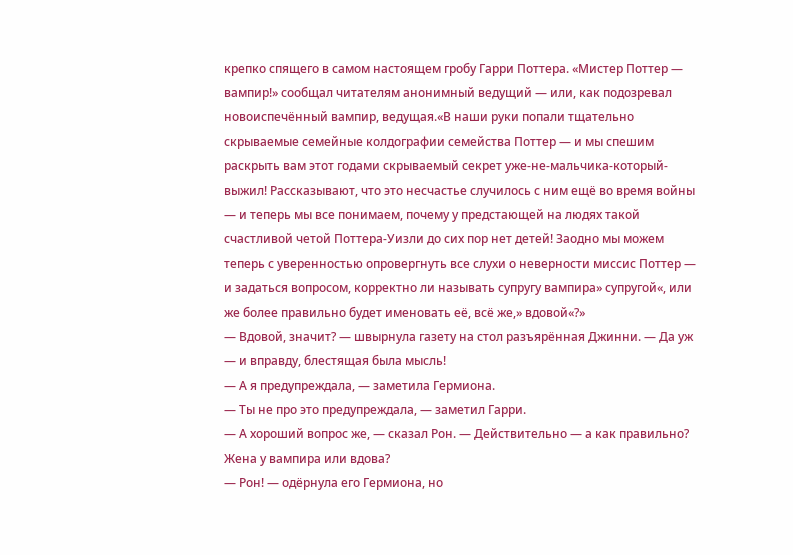крепко спящего в самом настоящем гробу Гарри Поттера. «Мистер Поттер — вампир!» сообщал читателям анонимный ведущий — или, как подозревал новоиспечённый вампир, ведущая.«В наши руки попали тщательно скрываемые семейные колдографии семейства Поттер — и мы спешим раскрыть вам этот годами скрываемый секрет уже-не-мальчика-который-выжил! Рассказывают, что это несчастье случилось с ним ещё во время войны — и теперь мы все понимаем, почему у предстающей на людях такой счастливой четой Поттера-Уизли до сих пор нет детей! Заодно мы можем теперь с уверенностью опровергнуть все слухи о неверности миссис Поттер — и задаться вопросом, корректно ли называть супругу вампира» супругой«, или же более правильно будет именовать её, всё же,» вдовой«?»
— Вдовой, значит? — швырнула газету на стол разъярённая Джинни. — Да уж — и вправду, блестящая была мысль!
— А я предупреждала, — заметила Гермиона.
— Ты не про это предупреждала, — заметил Гарри.
— А хороший вопрос же, — сказал Рон. — Действительно — а как правильно? Жена у вампира или вдова?
— Рон! — одёрнула его Гермиона, но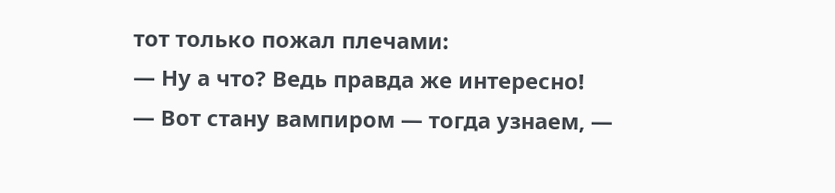тот только пожал плечами:
— Ну а что? Ведь правда же интересно!
— Вот стану вампиром — тогда узнаем, —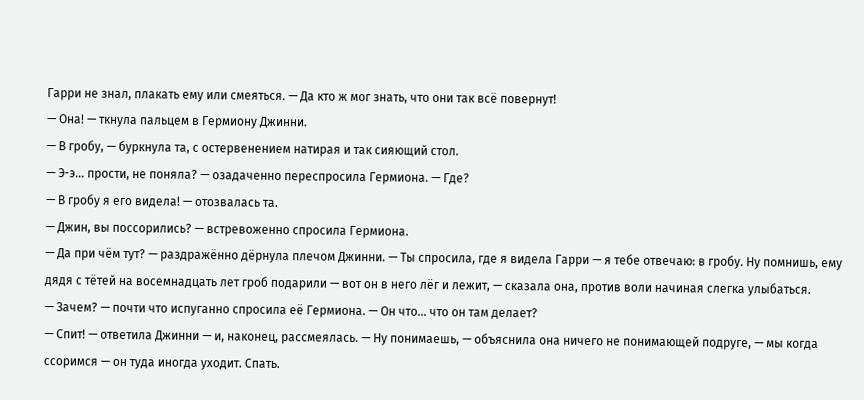Гарри не знал, плакать ему или смеяться. — Да кто ж мог знать, что они так всё повернут!
— Она! — ткнула пальцем в Гермиону Джинни.
— В гробу, — буркнула та, с остервенением натирая и так сияющий стол.
— Э-э… прости, не поняла? — озадаченно переспросила Гермиона. — Где?
— В гробу я его видела! — отозвалась та.
— Джин, вы поссорились? — встревоженно спросила Гермиона.
— Да при чём тут? — раздражённо дёрнула плечом Джинни. — Ты спросила, где я видела Гарри — я тебе отвечаю: в гробу. Ну помнишь, ему дядя с тётей на восемнадцать лет гроб подарили — вот он в него лёг и лежит, — сказала она, против воли начиная слегка улыбаться.
— Зачем? — почти что испуганно спросила её Гермиона. — Он что… что он там делает?
— Спит! — ответила Джинни — и, наконец, рассмеялась. — Ну понимаешь, — объяснила она ничего не понимающей подруге, — мы когда ссоримся — он туда иногда уходит. Спать.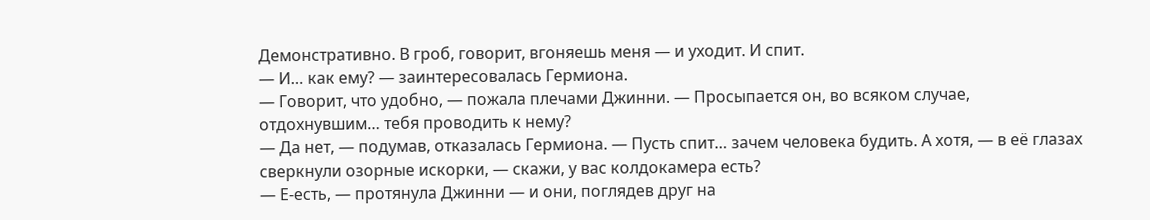Демонстративно. В гроб, говорит, вгоняешь меня — и уходит. И спит.
— И… как ему? — заинтересовалась Гермиона.
— Говорит, что удобно, — пожала плечами Джинни. — Просыпается он, во всяком случае, отдохнувшим… тебя проводить к нему?
— Да нет, — подумав, отказалась Гермиона. — Пусть спит… зачем человека будить. А хотя, — в её глазах сверкнули озорные искорки, — скажи, у вас колдокамера есть?
— Е-есть, — протянула Джинни — и они, поглядев друг на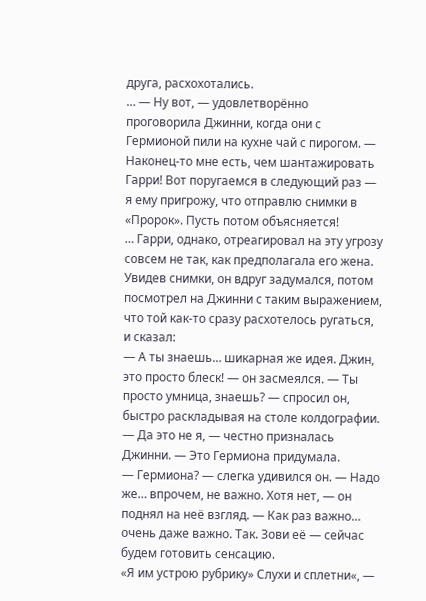друга, расхохотались.
… — Ну вот, — удовлетворённо проговорила Джинни, когда они с Гермионой пили на кухне чай с пирогом. — Наконец-то мне есть, чем шантажировать Гарри! Вот поругаемся в следующий раз — я ему пригрожу, что отправлю снимки в «Пророк». Пусть потом объясняется!
… Гарри, однако, отреагировал на эту угрозу совсем не так, как предполагала его жена. Увидев снимки, он вдруг задумался, потом посмотрел на Джинни с таким выражением, что той как-то сразу расхотелось ругаться, и сказал:
— А ты знаешь… шикарная же идея. Джин, это просто блеск! — он засмеялся. — Ты просто умница, знаешь? — спросил он, быстро раскладывая на столе колдографии.
— Да это не я, — честно призналась Джинни. — Это Гермиона придумала.
— Гермиона? — слегка удивился он. — Надо же… впрочем, не важно. Хотя нет, — он поднял на неё взгляд. — Как раз важно… очень даже важно. Так. Зови её — сейчас будем готовить сенсацию.
«Я им устрою рубрику» Слухи и сплетни«, —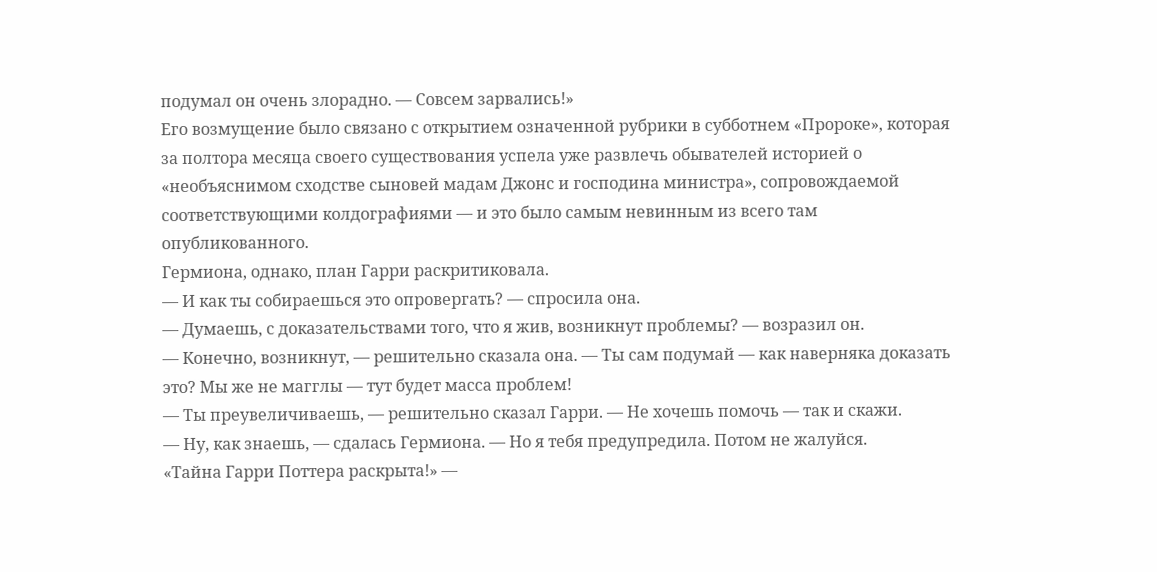подумал он очень злорадно. — Совсем зарвались!»
Его возмущение было связано с открытием означенной рубрики в субботнем «Пророке», которая за полтора месяца своего существования успела уже развлечь обывателей историей о «необъяснимом сходстве сыновей мадам Джонс и господина министра», сопровождаемой соответствующими колдографиями — и это было самым невинным из всего там опубликованного.
Гермиона, однако, план Гарри раскритиковала.
— И как ты собираешься это опровергать? — спросила она.
— Думаешь, с доказательствами того, что я жив, возникнут проблемы? — возразил он.
— Конечно, возникнут, — решительно сказала она. — Ты сам подумай — как наверняка доказать это? Мы же не магглы — тут будет масса проблем!
— Ты преувеличиваешь, — решительно сказал Гарри. — Не хочешь помочь — так и скажи.
— Ну, как знаешь, — сдалась Гермиона. — Но я тебя предупредила. Потом не жалуйся.
«Тайна Гарри Поттера раскрыта!» —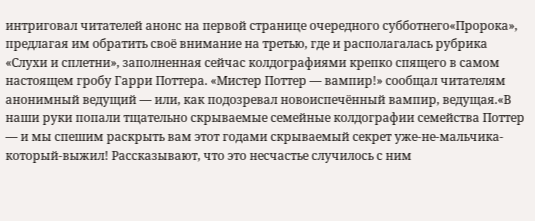интриговал читателей анонс на первой странице очередного субботнего«Пророка», предлагая им обратить своё внимание на третью, где и располагалась рубрика «Слухи и сплетни», заполненная сейчас колдографиями крепко спящего в самом настоящем гробу Гарри Поттера. «Мистер Поттер — вампир!» сообщал читателям анонимный ведущий — или, как подозревал новоиспечённый вампир, ведущая.«В наши руки попали тщательно скрываемые семейные колдографии семейства Поттер — и мы спешим раскрыть вам этот годами скрываемый секрет уже-не-мальчика-который-выжил! Рассказывают, что это несчастье случилось с ним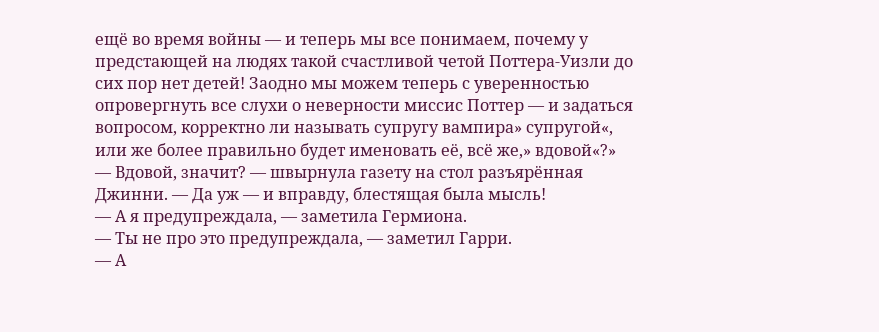ещё во время войны — и теперь мы все понимаем, почему у предстающей на людях такой счастливой четой Поттера-Уизли до сих пор нет детей! Заодно мы можем теперь с уверенностью опровергнуть все слухи о неверности миссис Поттер — и задаться вопросом, корректно ли называть супругу вампира» супругой«, или же более правильно будет именовать её, всё же,» вдовой«?»
— Вдовой, значит? — швырнула газету на стол разъярённая Джинни. — Да уж — и вправду, блестящая была мысль!
— А я предупреждала, — заметила Гермиона.
— Ты не про это предупреждала, — заметил Гарри.
— А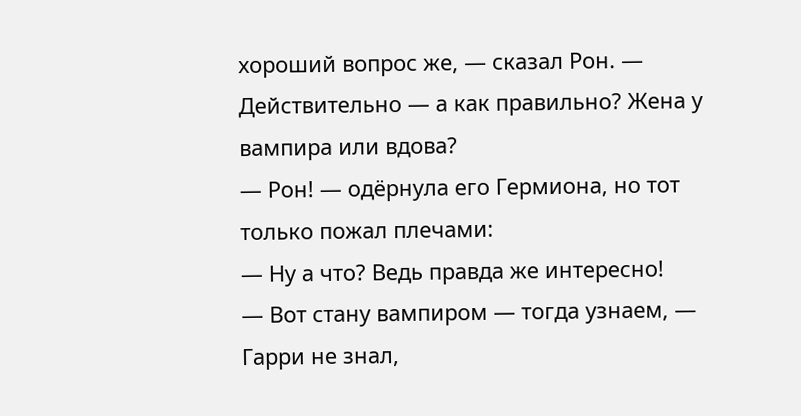хороший вопрос же, — сказал Рон. — Действительно — а как правильно? Жена у вампира или вдова?
— Рон! — одёрнула его Гермиона, но тот только пожал плечами:
— Ну а что? Ведь правда же интересно!
— Вот стану вампиром — тогда узнаем, — Гарри не знал,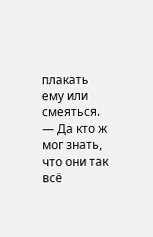плакать ему или смеяться. — Да кто ж мог знать, что они так всё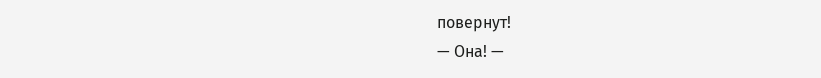повернут!
— Она! —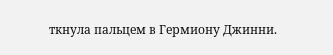ткнула пальцем в Гермиону Джинни.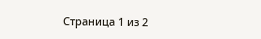Страница 1 из 2